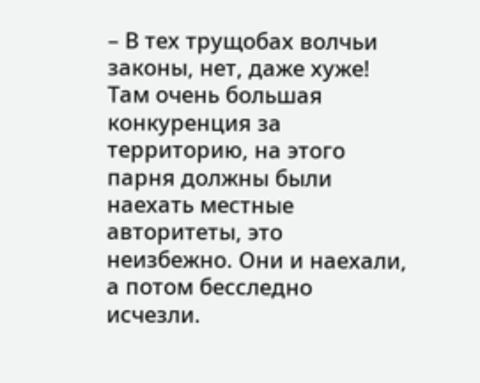– В тех трущобах волчьи законы, нет, даже хуже! Там очень большая конкуренция за территорию, на этого парня должны были наехать местные авторитеты, это неизбежно. Они и наехали, а потом бесследно исчезли.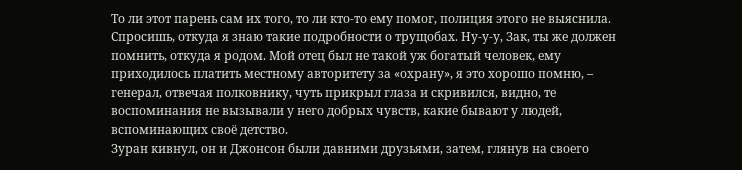То ли этот парень сам их того, то ли кто-то ему помог, полиция этого не выяснила. Спросишь, откуда я знаю такие подробности о трущобах. Ну-у-у, Зак, ты же должен помнить, откуда я родом. Мой отец был не такой уж богатый человек, ему приходилось платить местному авторитету за «охрану», я это хорошо помню, – генерал, отвечая полковнику, чуть прикрыл глаза и скривился, видно, те воспоминания не вызывали у него добрых чувств, какие бывают у людей, вспоминающих своё детство.
Зуран кивнул, он и Джонсон были давними друзьями, затем, глянув на своего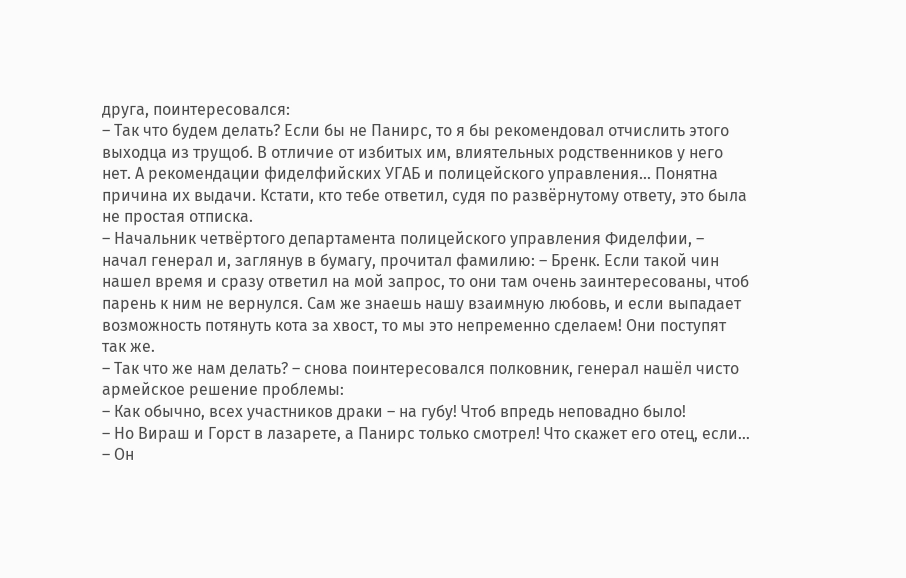друга, поинтересовался:
– Так что будем делать? Если бы не Панирс, то я бы рекомендовал отчислить этого выходца из трущоб. В отличие от избитых им, влиятельных родственников у него нет. А рекомендации фиделфийских УГАБ и полицейского управления… Понятна причина их выдачи. Кстати, кто тебе ответил, судя по развёрнутому ответу, это была не простая отписка.
– Начальник четвёртого департамента полицейского управления Фиделфии, – начал генерал и, заглянув в бумагу, прочитал фамилию: – Бренк. Если такой чин нашел время и сразу ответил на мой запрос, то они там очень заинтересованы, чтоб парень к ним не вернулся. Сам же знаешь нашу взаимную любовь, и если выпадает возможность потянуть кота за хвост, то мы это непременно сделаем! Они поступят так же.
– Так что же нам делать? – снова поинтересовался полковник, генерал нашёл чисто армейское решение проблемы:
– Как обычно, всех участников драки – на губу! Чтоб впредь неповадно было!
– Но Вираш и Горст в лазарете, а Панирс только смотрел! Что скажет его отец, если…
– Он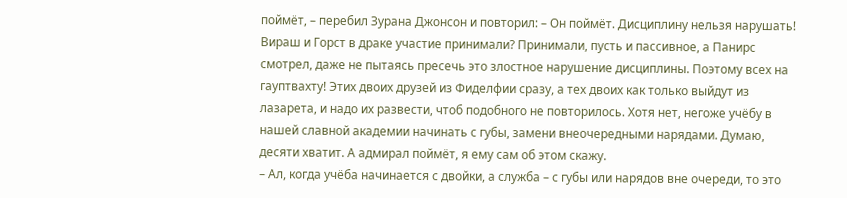поймёт, – перебил Зурана Джонсон и повторил: – Он поймёт. Дисциплину нельзя нарушать! Вираш и Горст в драке участие принимали? Принимали, пусть и пассивное, а Панирс смотрел, даже не пытаясь пресечь это злостное нарушение дисциплины. Поэтому всех на гауптвахту! Этих двоих друзей из Фиделфии сразу, а тех двоих как только выйдут из лазарета, и надо их развести, чтоб подобного не повторилось. Хотя нет, негоже учёбу в нашей славной академии начинать с губы, замени внеочередными нарядами. Думаю, десяти хватит. А адмирал поймёт, я ему сам об этом скажу.
– Ал, когда учёба начинается с двойки, а служба – с губы или нарядов вне очереди, то это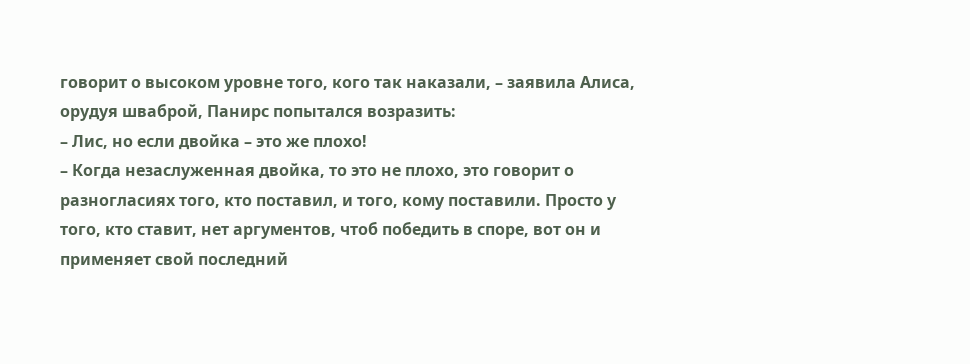говорит о высоком уровне того, кого так наказали, – заявила Алиса, орудуя шваброй, Панирс попытался возразить:
– Лис, но если двойка – это же плохо!
– Когда незаслуженная двойка, то это не плохо, это говорит о разногласиях того, кто поставил, и того, кому поставили. Просто у того, кто ставит, нет аргументов, чтоб победить в споре, вот он и применяет свой последний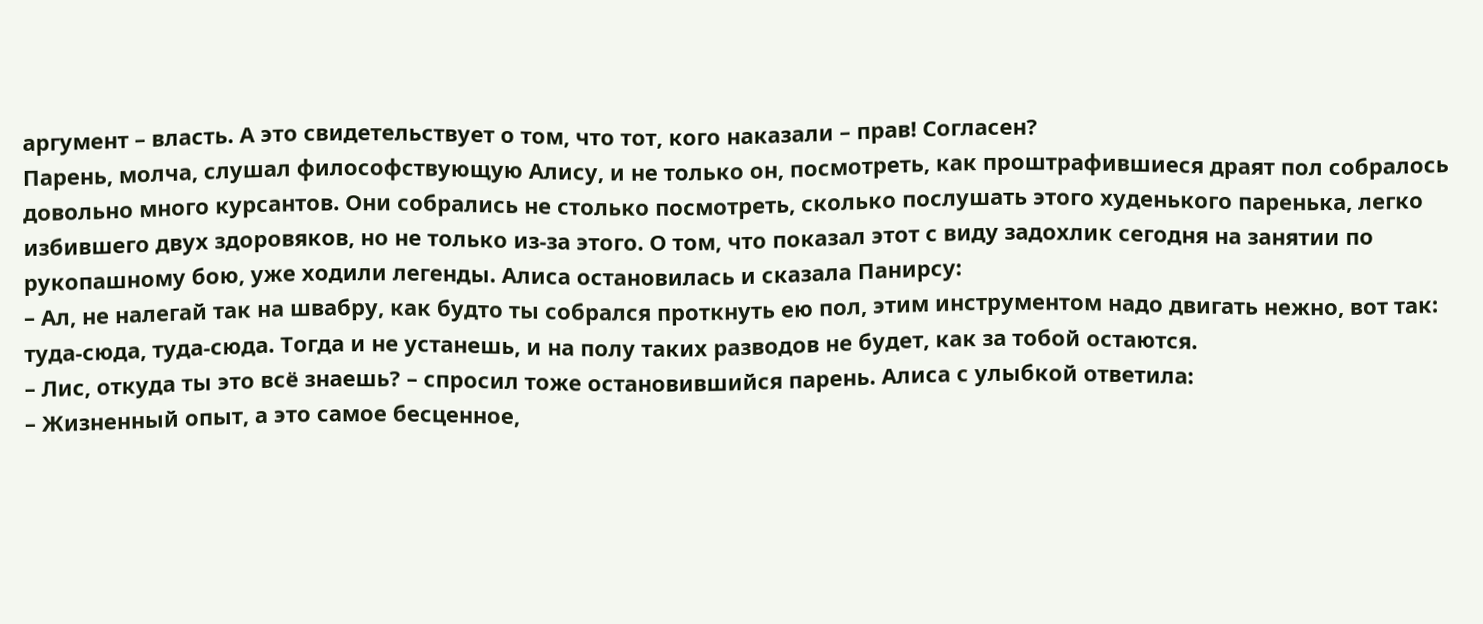аргумент – власть. А это свидетельствует о том, что тот, кого наказали – прав! Согласен?
Парень, молча, слушал философствующую Алису, и не только он, посмотреть, как проштрафившиеся драят пол собралось довольно много курсантов. Они собрались не столько посмотреть, сколько послушать этого худенького паренька, легко избившего двух здоровяков, но не только из-за этого. О том, что показал этот с виду задохлик сегодня на занятии по рукопашному бою, уже ходили легенды. Алиса остановилась и сказала Панирсу:
– Ал, не налегай так на швабру, как будто ты собрался проткнуть ею пол, этим инструментом надо двигать нежно, вот так: туда-сюда, туда-сюда. Тогда и не устанешь, и на полу таких разводов не будет, как за тобой остаются.
– Лис, откуда ты это всё знаешь? – спросил тоже остановившийся парень. Алиса с улыбкой ответила:
– Жизненный опыт, а это самое бесценное,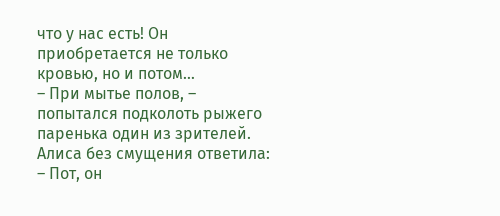что у нас есть! Он приобретается не только кровью, но и потом…
– При мытье полов, – попытался подколоть рыжего паренька один из зрителей. Алиса без смущения ответила:
– Пот, он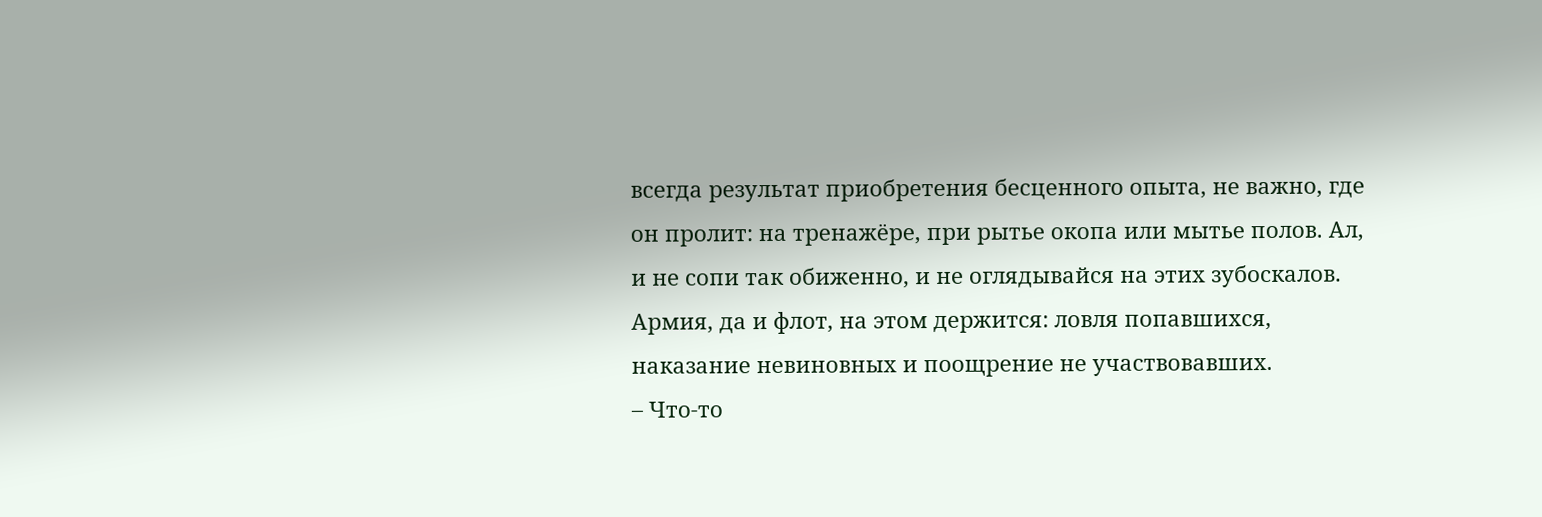всегда результат приобретения бесценного опыта, не важно, где он пролит: на тренажёре, при рытье окопа или мытье полов. Ал, и не сопи так обиженно, и не оглядывайся на этих зубоскалов. Армия, да и флот, на этом держится: ловля попавшихся, наказание невиновных и поощрение не участвовавших.
– Что-то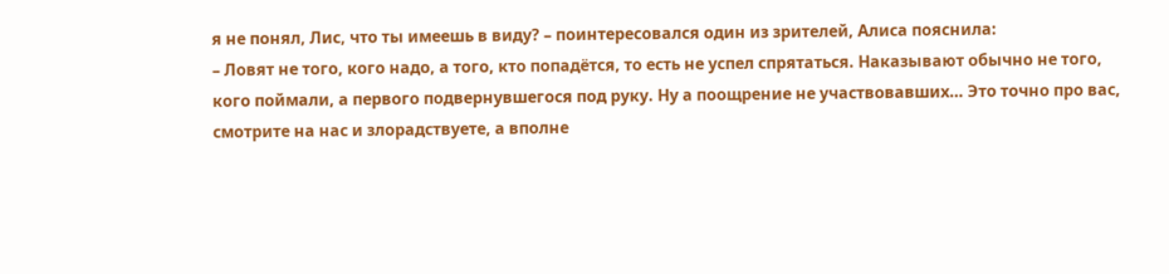я не понял, Лис, что ты имеешь в виду? – поинтересовался один из зрителей, Алиса пояснила:
– Ловят не того, кого надо, а того, кто попадётся, то есть не успел спрятаться. Наказывают обычно не того, кого поймали, а первого подвернувшегося под руку. Ну а поощрение не участвовавших… Это точно про вас, смотрите на нас и злорадствуете, а вполне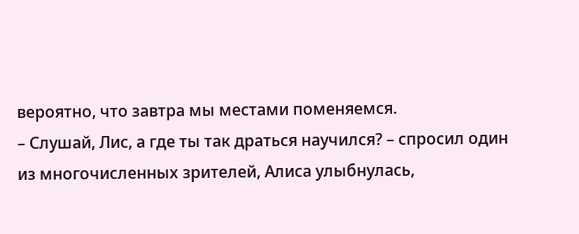вероятно, что завтра мы местами поменяемся.
– Слушай, Лис, а где ты так драться научился? – спросил один из многочисленных зрителей, Алиса улыбнулась,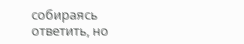собираясь ответить, но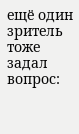ещё один зритель тоже задал вопрос: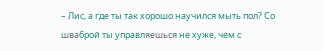– Лис, а где ты так хорошо научился мыть пол? Со шваброй ты управляешься не хуже, чем с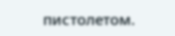пистолетом.